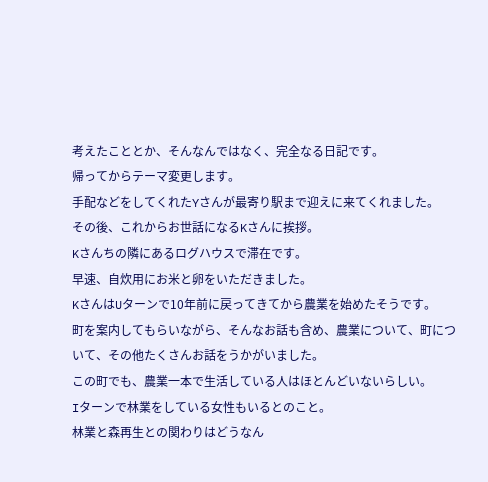考えたこととか、そんなんではなく、完全なる日記です。
帰ってからテーマ変更します。
手配などをしてくれたYさんが最寄り駅まで迎えに来てくれました。
その後、これからお世話になるKさんに挨拶。
Kさんちの隣にあるログハウスで滞在です。
早速、自炊用にお米と卵をいただきました。
KさんはUターンで10年前に戻ってきてから農業を始めたそうです。
町を案内してもらいながら、そんなお話も含め、農業について、町について、その他たくさんお話をうかがいました。
この町でも、農業一本で生活している人はほとんどいないらしい。
Iターンで林業をしている女性もいるとのこと。
林業と森再生との関わりはどうなん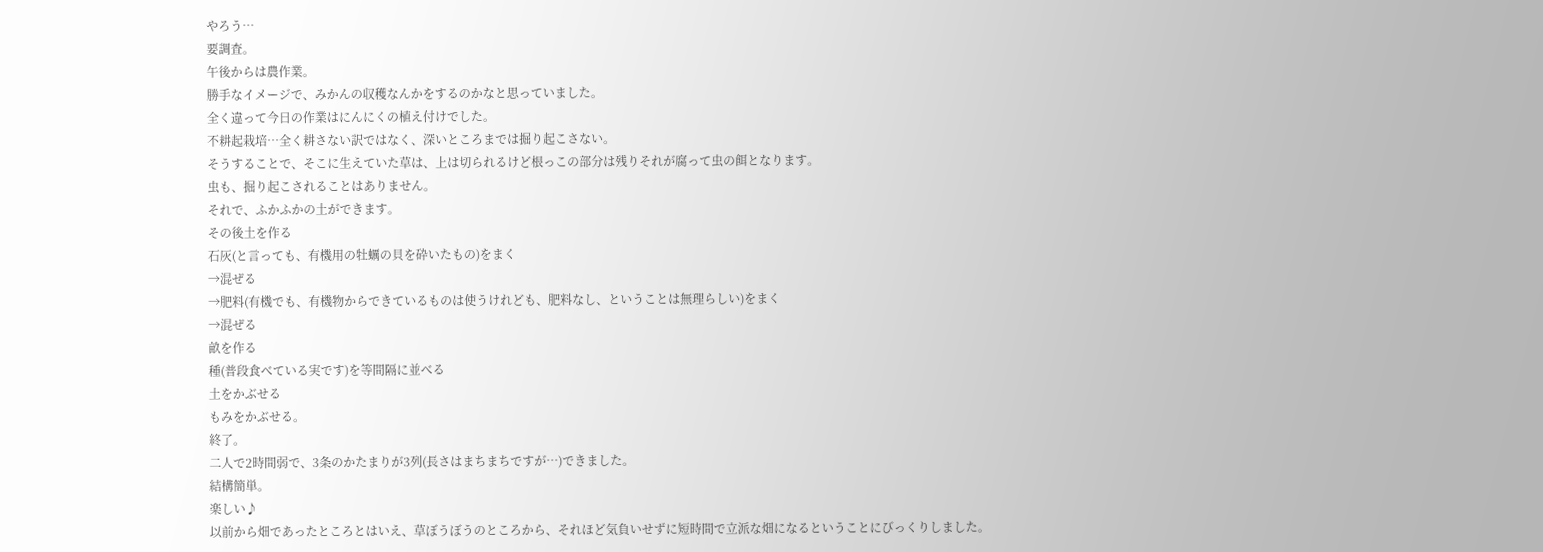やろう…
要調査。
午後からは農作業。
勝手なイメージで、みかんの収穫なんかをするのかなと思っていました。
全く違って今日の作業はにんにくの植え付けでした。
不耕起栽培…全く耕さない訳ではなく、深いところまでは掘り起こさない。
そうすることで、そこに生えていた草は、上は切られるけど根っこの部分は残りそれが腐って虫の餌となります。
虫も、掘り起こされることはありません。
それで、ふかふかの土ができます。
その後土を作る
石灰(と言っても、有機用の牡蠣の貝を砕いたもの)をまく
→混ぜる
→肥料(有機でも、有機物からできているものは使うけれども、肥料なし、ということは無理らしい)をまく
→混ぜる
畝を作る
種(普段食べている実です)を等間隔に並べる
土をかぶせる
もみをかぶせる。
終了。
二人で2時間弱で、3条のかたまりが3列(長さはまちまちですが…)できました。
結構簡単。
楽しい♪
以前から畑であったところとはいえ、草ぼうぼうのところから、それほど気負いせずに短時間で立派な畑になるということにびっくりしました。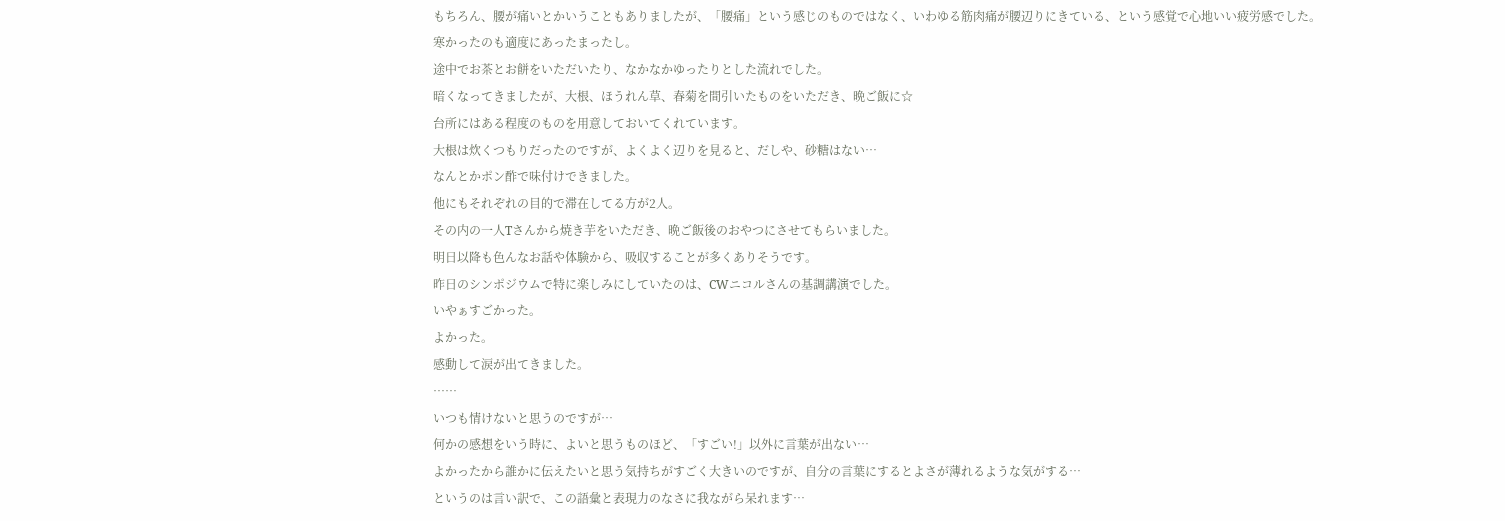もちろん、腰が痛いとかいうこともありましたが、「腰痛」という感じのものではなく、いわゆる筋肉痛が腰辺りにきている、という感覚で心地いい疲労感でした。
寒かったのも適度にあったまったし。
途中でお茶とお餅をいただいたり、なかなかゆったりとした流れでした。
暗くなってきましたが、大根、ほうれん草、春菊を間引いたものをいただき、晩ご飯に☆
台所にはある程度のものを用意しておいてくれています。
大根は炊くつもりだったのですが、よくよく辺りを見ると、だしや、砂糖はない…
なんとかポン酢で味付けできました。
他にもそれぞれの目的で滞在してる方が2人。
その内の一人Tさんから焼き芋をいただき、晩ご飯後のおやつにさせてもらいました。
明日以降も色んなお話や体験から、吸収することが多くありそうです。
昨日のシンポジウムで特に楽しみにしていたのは、CWニコルさんの基調講演でした。
いやぁすごかった。
よかった。
感動して涙が出てきました。
……
いつも情けないと思うのですが…
何かの感想をいう時に、よいと思うものほど、「すごい!」以外に言葉が出ない…
よかったから誰かに伝えたいと思う気持ちがすごく大きいのですが、自分の言葉にするとよさが薄れるような気がする…
というのは言い訳で、この語彙と表現力のなさに我ながら呆れます…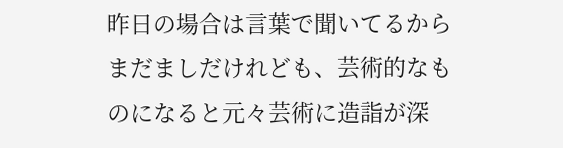昨日の場合は言葉で聞いてるからまだましだけれども、芸術的なものになると元々芸術に造詣が深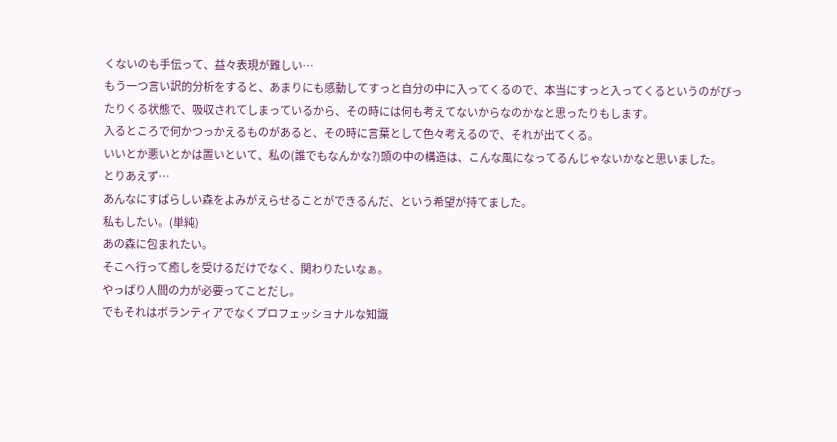くないのも手伝って、益々表現が難しい…
もう一つ言い訳的分析をすると、あまりにも感動してすっと自分の中に入ってくるので、本当にすっと入ってくるというのがぴったりくる状態で、吸収されてしまっているから、その時には何も考えてないからなのかなと思ったりもします。
入るところで何かつっかえるものがあると、その時に言葉として色々考えるので、それが出てくる。
いいとか悪いとかは置いといて、私の(誰でもなんかな?)頭の中の構造は、こんな風になってるんじゃないかなと思いました。
とりあえず…
あんなにすばらしい森をよみがえらせることができるんだ、という希望が持てました。
私もしたい。(単純)
あの森に包まれたい。
そこへ行って癒しを受けるだけでなく、関わりたいなぁ。
やっぱり人間の力が必要ってことだし。
でもそれはボランティアでなくプロフェッショナルな知識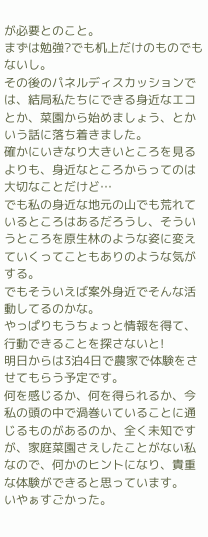が必要とのこと。
まずは勉強?でも机上だけのものでもないし。
その後のパネルディスカッションでは、結局私たちにできる身近なエコとか、菜園から始めましょう、とかいう話に落ち着きました。
確かにいきなり大きいところを見るよりも、身近なところからってのは大切なことだけど…
でも私の身近な地元の山でも荒れているところはあるだろうし、そういうところを原生林のような姿に変えていくってこともありのような気がする。
でもそういえば案外身近でそんな活動してるのかな。
やっぱりもうちょっと情報を得て、行動できることを探さないと!
明日からは3泊4日で農家で体験をさせてもらう予定です。
何を感じるか、何を得られるか、今私の頭の中で渦巻いていることに通じるものがあるのか、全く未知ですが、家庭菜園さえしたことがない私なので、何かのヒントになり、貴重な体験ができると思っています。
いやぁすごかった。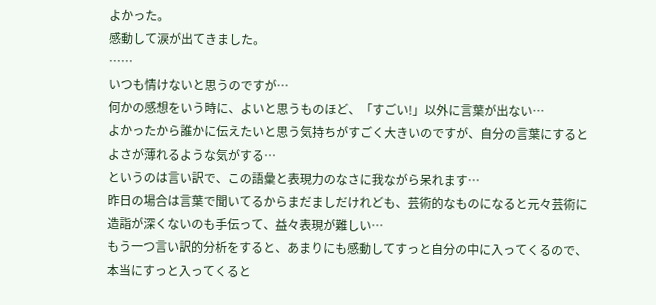よかった。
感動して涙が出てきました。
……
いつも情けないと思うのですが…
何かの感想をいう時に、よいと思うものほど、「すごい!」以外に言葉が出ない…
よかったから誰かに伝えたいと思う気持ちがすごく大きいのですが、自分の言葉にするとよさが薄れるような気がする…
というのは言い訳で、この語彙と表現力のなさに我ながら呆れます…
昨日の場合は言葉で聞いてるからまだましだけれども、芸術的なものになると元々芸術に造詣が深くないのも手伝って、益々表現が難しい…
もう一つ言い訳的分析をすると、あまりにも感動してすっと自分の中に入ってくるので、本当にすっと入ってくると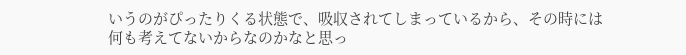いうのがぴったりくる状態で、吸収されてしまっているから、その時には何も考えてないからなのかなと思っ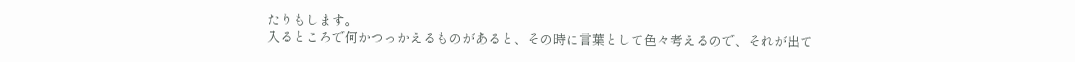たりもします。
入るところで何かつっかえるものがあると、その時に言葉として色々考えるので、それが出て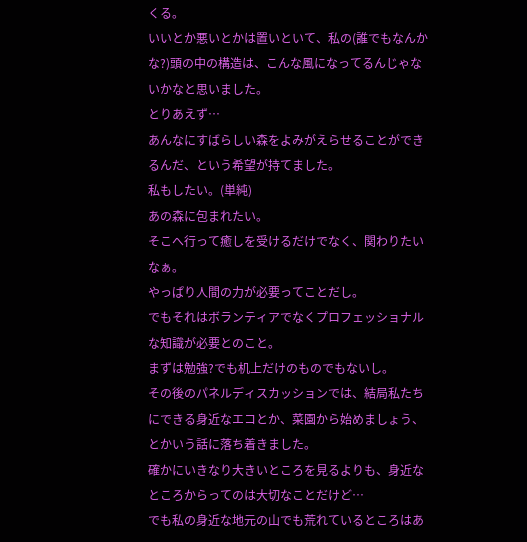くる。
いいとか悪いとかは置いといて、私の(誰でもなんかな?)頭の中の構造は、こんな風になってるんじゃないかなと思いました。
とりあえず…
あんなにすばらしい森をよみがえらせることができるんだ、という希望が持てました。
私もしたい。(単純)
あの森に包まれたい。
そこへ行って癒しを受けるだけでなく、関わりたいなぁ。
やっぱり人間の力が必要ってことだし。
でもそれはボランティアでなくプロフェッショナルな知識が必要とのこと。
まずは勉強?でも机上だけのものでもないし。
その後のパネルディスカッションでは、結局私たちにできる身近なエコとか、菜園から始めましょう、とかいう話に落ち着きました。
確かにいきなり大きいところを見るよりも、身近なところからってのは大切なことだけど…
でも私の身近な地元の山でも荒れているところはあ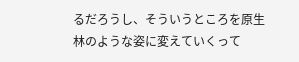るだろうし、そういうところを原生林のような姿に変えていくって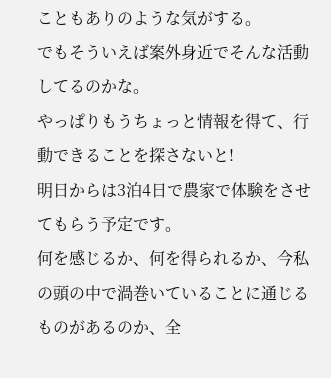こともありのような気がする。
でもそういえば案外身近でそんな活動してるのかな。
やっぱりもうちょっと情報を得て、行動できることを探さないと!
明日からは3泊4日で農家で体験をさせてもらう予定です。
何を感じるか、何を得られるか、今私の頭の中で渦巻いていることに通じるものがあるのか、全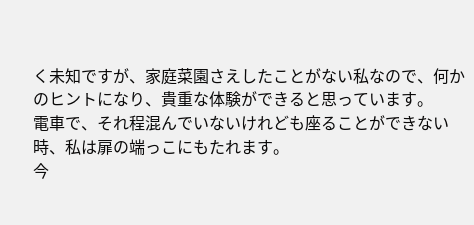く未知ですが、家庭菜園さえしたことがない私なので、何かのヒントになり、貴重な体験ができると思っています。
電車で、それ程混んでいないけれども座ることができない時、私は扉の端っこにもたれます。
今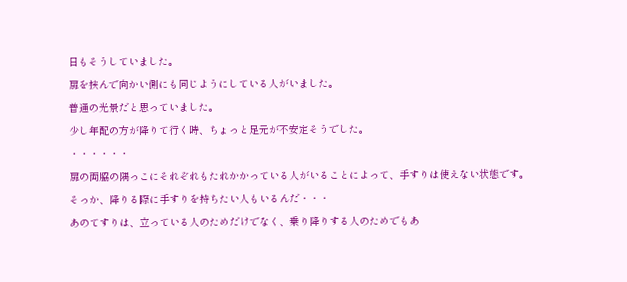日もそうしていました。
扉を挟んで向かい側にも同じようにしている人がいました。
普通の光景だと思っていました。
少し年配の方が降りて行く時、ちょっと足元が不安定そうでした。
・・・・・・
扉の両脇の隅っこにそれぞれもたれかかっている人がいることによって、手すりは使えない状態です。
そっか、降りる際に手すりを持ちたい人もいるんだ・・・
あのてすりは、立っている人のためだけでなく、乗り降りする人のためでもあ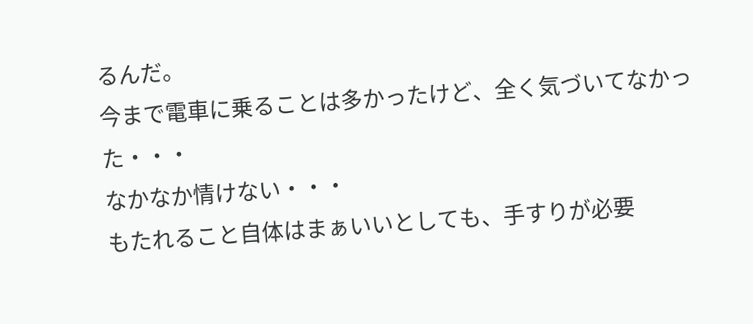るんだ。
今まで電車に乗ることは多かったけど、全く気づいてなかった・・・
なかなか情けない・・・
もたれること自体はまぁいいとしても、手すりが必要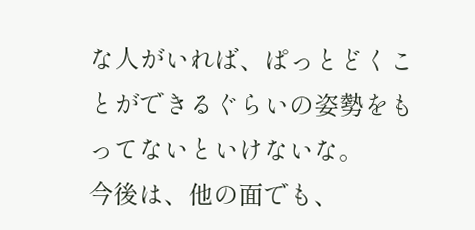な人がいれば、ぱっとどくことができるぐらいの姿勢をもってないといけないな。
今後は、他の面でも、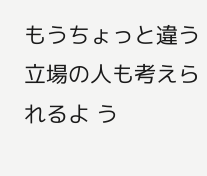もうちょっと違う立場の人も考えられるよ う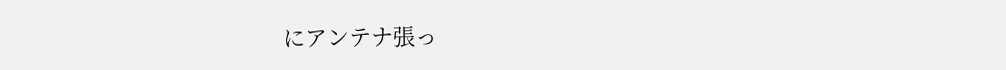にアンテナ張っ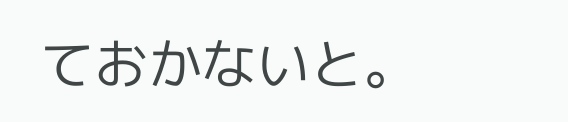ておかないと。